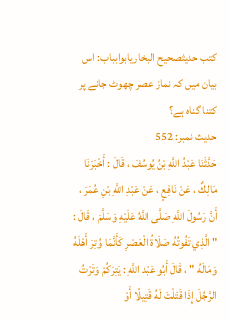کتب حدیثصحيح البخاريابوابباب: اس بیان میں کہ نماز عصر چھوٹ جانے پر کتنا گناہ ہے؟
حدیث نمبر: 552
حَدَّثَنَا عَبْدُ اللَّهِ بْنُ يُوسُفَ ، قَالَ : أَخْبَرَنَا مَالِكٌ ، عَنْ نَافِعٍ ، عَنْ عَبْدِ اللَّهِ بْنِ عُمَرَ ، أَنَّ رَسُولَ اللَّهِ صَلَّى اللَّهُ عَلَيْهِ وَسَلَّمَ ، قَالَ : " الَّذِي تَفُوتُهُ صَلَاةُ الْعَصْرِ كَأَنَّمَا وُتِرَ أَهْلَهُ وَمَالَهُ " ، قَالَ أَبُو عَبْد اللَّهِ : يَتِرَكُمْ وَتَرْتُ الرَّجُلَ إِذَا قَتَلْتَ لَهُ قَتِيلًا أَوْ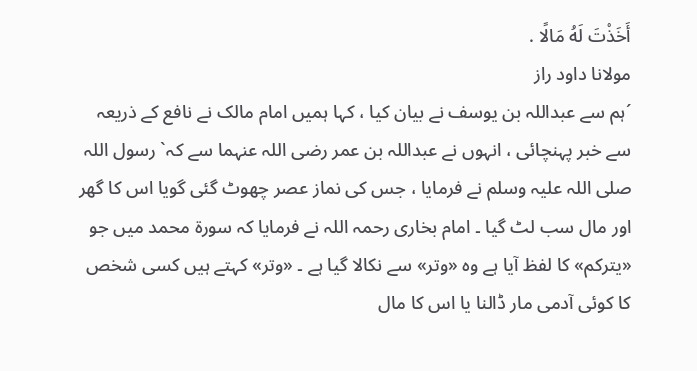أَخَذْتَ لَهُ مَالًا .
مولانا داود راز
´ہم سے عبداللہ بن یوسف نے بیان کیا ، کہا ہمیں امام مالک نے نافع کے ذریعہ سے خبر پہنچائی ، انہوں نے عبداللہ بن عمر رضی اللہ عنہما سے کہ` رسول اللہ صلی اللہ علیہ وسلم نے فرمایا ، جس کی نماز عصر چھوٹ گئی گویا اس کا گھر اور مال سب لٹ گیا ۔ امام بخاری رحمہ اللہ نے فرمایا کہ سورۃ محمد میں جو «يترکم» کا لفظ آیا ہے وہ «وتر» سے نکالا گیا ہے ۔ «وتر» کہتے ہیں کسی شخص کا کوئی آدمی مار ڈالنا یا اس کا مال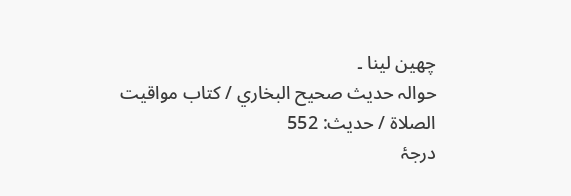چھین لینا ۔
حوالہ حدیث صحيح البخاري / كتاب مواقيت الصلاة / حدیث: 552
درجۂ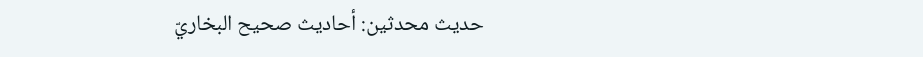حدیث محدثین: أحاديث صحيح البخاريّ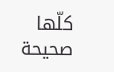كلّها صحيحة